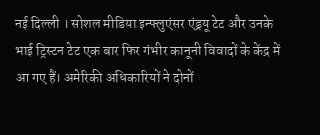नई दिल्ली । सोशल मीडिया इन्फ्लुएंसर एंड्रयू टेट और उनके भाई ट्रिस्टन टेट एक बार फिर गंभीर कानूनी विवादों के केंद्र में आ गए हैं। अमेरिकी अधिकारियों ने दोनों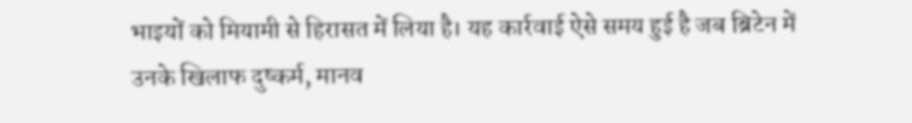भाइयों को मियामी से हिरासत में लिया है। यह कार्रवाई ऐसे समय हुई है जब ब्रिटेन में उनके खिलाफ दुष्कर्म, मानव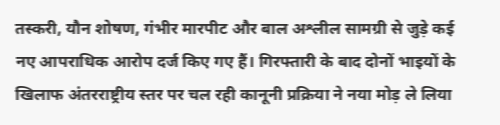तस्करी, यौन शोषण, गंभीर मारपीट और बाल अश्लील सामग्री से जुड़े कई नए आपराधिक आरोप दर्ज किए गए हैं। गिरफ्तारी के बाद दोनों भाइयों के खिलाफ अंतरराष्ट्रीय स्तर पर चल रही कानूनी प्रक्रिया ने नया मोड़ ले लिया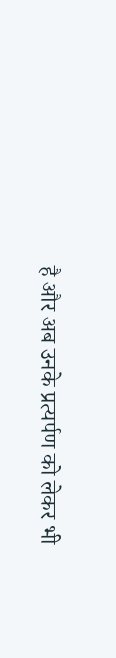है और अब उनके प्रत्यर्पण को लेकर भी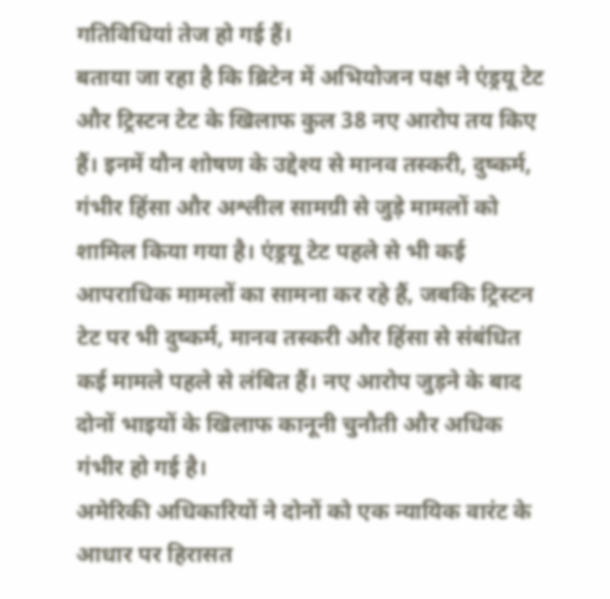गतिविधियां तेज हो गई हैं।
बताया जा रहा है कि ब्रिटेन में अभियोजन पक्ष ने एंड्रयू टेट और ट्रिस्टन टेट के खिलाफ कुल 38 नए आरोप तय किए हैं। इनमें यौन शोषण के उद्देश्य से मानव तस्करी, दुष्कर्म, गंभीर हिंसा और अश्लील सामग्री से जुड़े मामलों को शामिल किया गया है। एंड्रयू टेट पहले से भी कई आपराधिक मामलों का सामना कर रहे हैं, जबकि ट्रिस्टन टेट पर भी दुष्कर्म, मानव तस्करी और हिंसा से संबंधित कई मामले पहले से लंबित हैं। नए आरोप जुड़ने के बाद दोनों भाइयों के खिलाफ कानूनी चुनौती और अधिक गंभीर हो गई है।
अमेरिकी अधिकारियों ने दोनों को एक न्यायिक वारंट के आधार पर हिरासत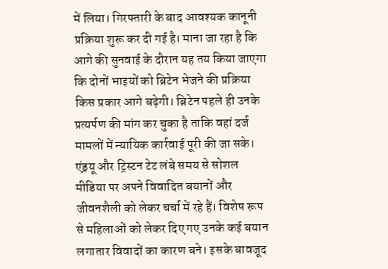में लिया। गिरफ्तारी के बाद आवश्यक कानूनी प्रक्रिया शुरू कर दी गई है। माना जा रहा है कि आगे की सुनवाई के दौरान यह तय किया जाएगा कि दोनों भाइयों को ब्रिटेन भेजने की प्रक्रिया किस प्रकार आगे बढ़ेगी। ब्रिटेन पहले ही उनके प्रत्यर्पण की मांग कर चुका है ताकि वहां दर्ज मामलों में न्यायिक कार्रवाई पूरी की जा सके।
एंड्रयू और ट्रिस्टन टेट लंबे समय से सोशल मीडिया पर अपने विवादित बयानों और जीवनशैली को लेकर चर्चा में रहे हैं। विशेष रूप से महिलाओं को लेकर दिए गए उनके कई बयान लगातार विवादों का कारण बने। इसके बावजूद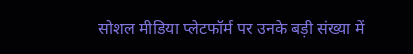सोशल मीडिया प्लेटफॉर्म पर उनके बड़ी संख्या में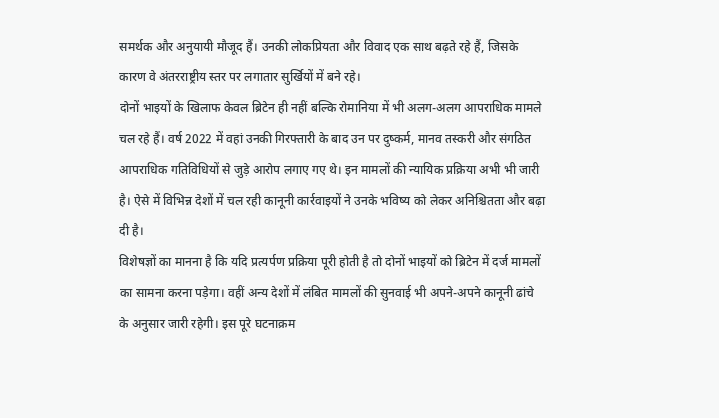समर्थक और अनुयायी मौजूद हैं। उनकी लोकप्रियता और विवाद एक साथ बढ़ते रहे हैं, जिसके कारण वे अंतरराष्ट्रीय स्तर पर लगातार सुर्खियों में बने रहे।
दोनों भाइयों के खिलाफ केवल ब्रिटेन ही नहीं बल्कि रोमानिया में भी अलग-अलग आपराधिक मामले चल रहे हैं। वर्ष 2022 में वहां उनकी गिरफ्तारी के बाद उन पर दुष्कर्म, मानव तस्करी और संगठित आपराधिक गतिविधियों से जुड़े आरोप लगाए गए थे। इन मामलों की न्यायिक प्रक्रिया अभी भी जारी है। ऐसे में विभिन्न देशों में चल रही कानूनी कार्रवाइयों ने उनके भविष्य को लेकर अनिश्चितता और बढ़ा दी है।
विशेषज्ञों का मानना है कि यदि प्रत्यर्पण प्रक्रिया पूरी होती है तो दोनों भाइयों को ब्रिटेन में दर्ज मामलों का सामना करना पड़ेगा। वहीं अन्य देशों में लंबित मामलों की सुनवाई भी अपने-अपने कानूनी ढांचे के अनुसार जारी रहेगी। इस पूरे घटनाक्रम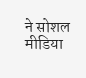ने सोशल मीडिया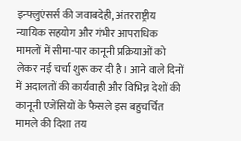इन्फ्लुएंसर्स की जवाबदेही, अंतरराष्ट्रीय न्यायिक सहयोग और गंभीर आपराधिक मामलों में सीमा-पार कानूनी प्रक्रियाओं को लेकर नई चर्चा शुरू कर दी है। आने वाले दिनों में अदालतों की कार्यवाही और विभिन्न देशों की कानूनी एजेंसियों के फैसले इस बहुचर्चित मामले की दिशा तय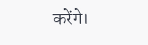करेंगे।